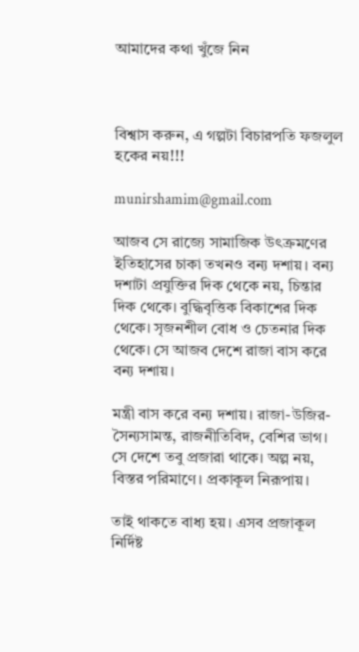আমাদের কথা খুঁজে নিন



বিশ্বাস করুন, এ গল্পটা বিচারপতি ফজলুল হকের নয়!!!

munirshamim@gmail.com

আজব সে রাজ্যে সামাজিক উৎক্রমণের ইতিহাসের চাকা তখনও বন্য দশায়। বন্য দশাটা প্রযুক্তির দিক থেকে নয়, চিন্তার দিক থেকে। বুদ্ধিবৃত্তিক বিকাশের দিক থেকে। সৃজনশীল বোধ ও চেতনার দিক থেকে। সে আজব দেশে রাজা বাস করে বন্য দশায়।

মন্ত্রী বাস করে বন্য দশায়। রাজা-উজির-সৈন্যসামন্ত, রাজনীতিবিদ, বেশির ভাগ। সে দেশে তবু প্রজারা থাকে। অল্প নয়, বিস্তর পরিমাণে। প্রকাকূল নিরূপায়।

তাই থাকতে বাধ্য হয়। এসব প্রজাকূল নির্দিষ্ট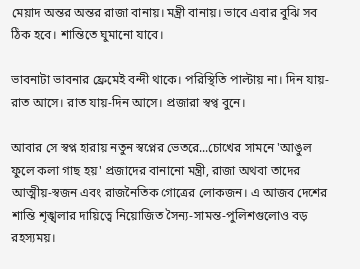মেয়াদ অন্তর অন্তর রাজা বানায়। মন্ত্রী বানায়। ভাবে এবার বুঝি সব ঠিক হবে। শান্তিতে ঘুমানো যাবে।

ভাবনাটা ভাবনার ফ্রেমেই বন্দী থাকে। পরিস্থিতি পাল্টায় না। দিন যায়-রাত আসে। রাত যায়-দিন আসে। প্রজারা স্বপ্ব বুনে।

আবার সে স্বপ্ন হারায় নতুন স্বপ্নের ভেতরে...চোখের সামনে 'আঙুল ফুলে কলা গাছ হয়' প্রজাদের বানানো মন্ত্রী, রাজা অথবা তাদের আত্মীয়-স্বজন এবং রাজনৈতিক গোত্রের লোকজন। এ আজব দেশের শান্তি শৃঙ্খলার দায়িত্বে নিয়োজিত সৈন্য-সামন্ত-পুলিশগুলোও বড় রহস্যময়।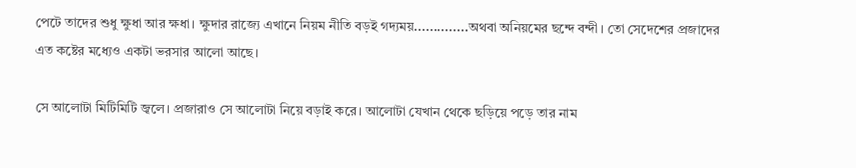পেটে তাদের শুধু ক্ষুধা আর ক্ষধা। ক্ষুদার রাজ্যে এখানে নিয়ম নীতি বড়ই গদ্যময়..............অথবা অনিয়মের ছন্দে বন্দী। তো সেদেশের প্রজাদের এত কষ্টের মধ্যেও একটা ভরসার আলো আছে।

সে আলোটা মিটিমিটি জ্বলে। প্রজারাও সে আলোটা নিয়ে বড়াই করে। আলোটা যেখান থেকে ছড়িয়ে পড়ে তার নাম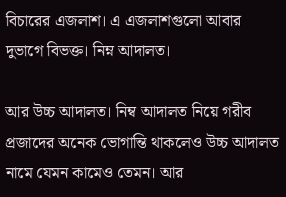বিচারের এজলাশ। এ এজলাশগুলো আবার দুভাগে বিভক্ত। নিম্ন আদালত।

আর উচ্চ আদালত। নিম্ব আদালত নিয়ে গরীব প্রজাদের অনেক ভোগান্তি থাকলেও উচ্চ আদালত নামে যেমন কামেও তেমন। আর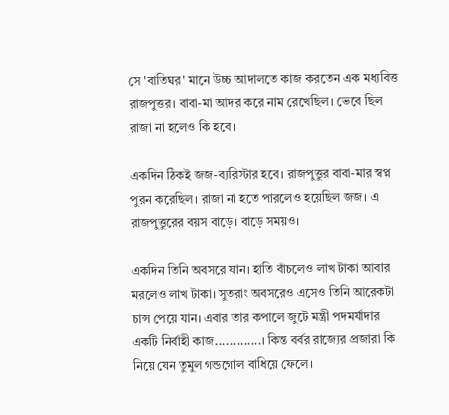সে 'বাতিঘর' মানে উচ্চ আদালতে কাজ করতেন এক মধ্যবিত্ত রাজপুত্তর। বাবা-মা আদর করে নাম রেখেছিল। ভেবে ছিল রাজা না হলেও কি হবে।

একদিন ঠিকই জজ-ব্যরিস্টার হবে। রাজপুত্তুর বাবা-মার স্বপ্ন পুরন করেছিল। রাজা না হতে পারলেও হয়েছিল জজ। এ রাজপুত্তুরের বয়স বাড়ে। বাড়ে সময়ও।

একদিন তিনি অবসরে যান। হাতি বাঁচলেও লাখ টাকা আবার মরলেও লাখ টাকা। সুতরাং অবসরেও এসেও তিনি আরেকটা চান্স পেয়ে যান। এবার তার কপালে জুটে মন্ত্রী পদমর্যাদার একটি নির্বাহী কাজ.............। কিন্ত বর্বর রাজ্যের প্রজারা কি নিয়ে যেন তুমুল গন্ডগোল বাধিয়ে ফেলে।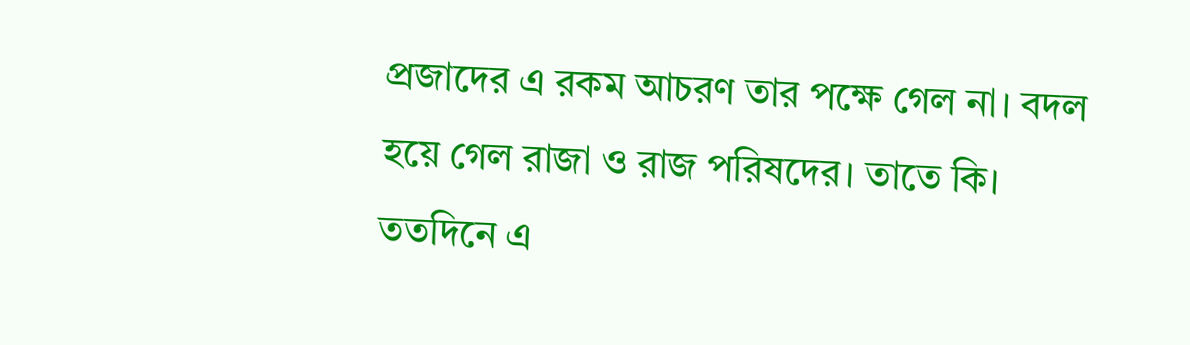প্রজাদের এ রকম আচরণ তার পক্ষে গেল না। বদল হয়ে গেল রাজা ও রাজ পরিষদের। তাতে কি। ততদিনে এ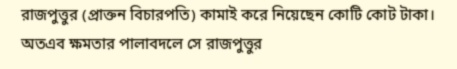রাজপুত্তুর (প্রাক্তন বিচারপতি) কামাই করে নিয়েছেন কোটি কোট টাকা। অতএব ক্ষমতার পালাবদলে সে রাজপুত্তুর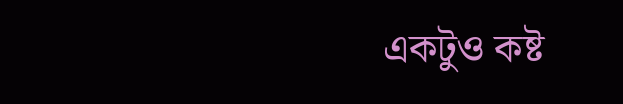একটুও কষ্ট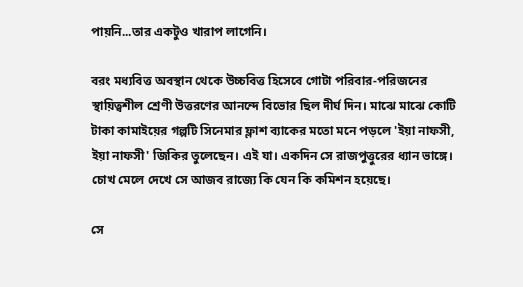পায়নি...তার একটুও খারাপ লাগেনি।

বরং মধ্যবিত্ত অবস্থান থেকে উচ্চবিত্ত হিসেবে গোটা পরিবার-পরিজনের স্থায়িত্বশীল শ্রেণী উত্তরণের আনন্দে বিভোর ছিল দীর্ঘ দিন। মাঝে মাঝে কোটি টাকা কামাইয়ের গল্পটি সিনেমার ফ্লাশ ব্যাকের মতো মনে পড়লে 'ইয়া নাফসী, ইয়া নাফসী' জিকির তুলেছেন। এই যা। একদিন সে রাজপুত্তুরের ধ্যান ভাঙ্গে। চোখ মেলে দেখে সে আজব রাজ্যে কি যেন কি কমিশন হয়েছে।

সে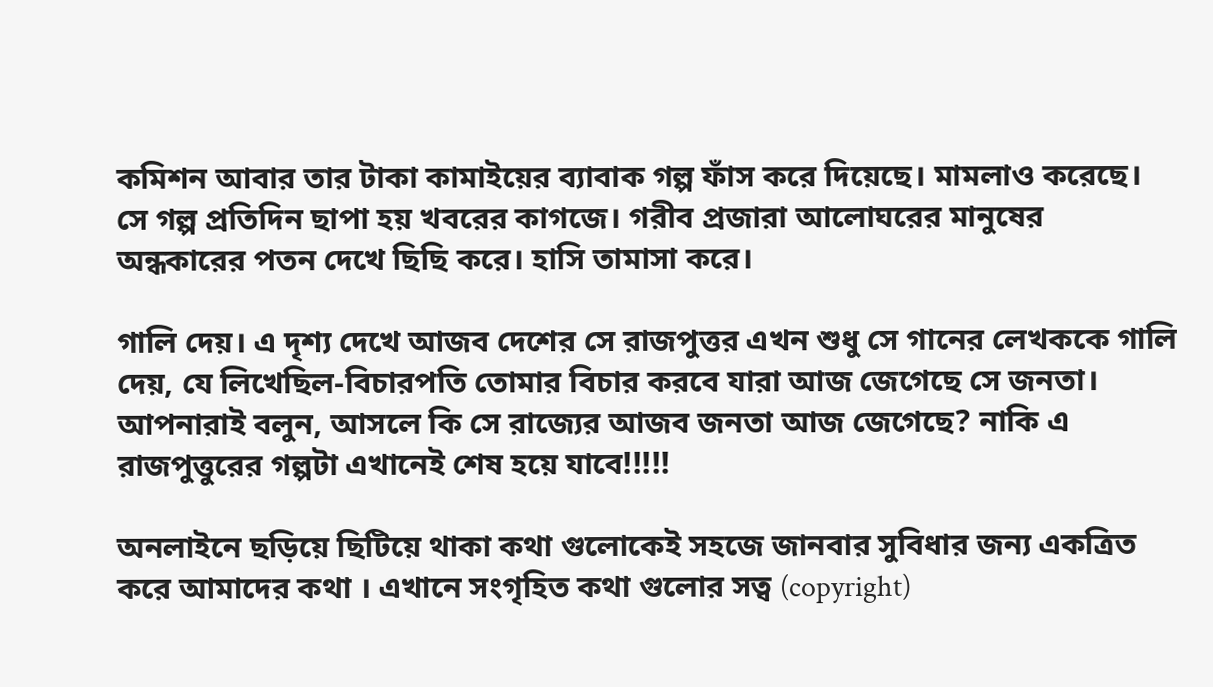কমিশন আবার তার টাকা কামাইয়ের ব্যাবাক গল্প ফাঁস করে দিয়েছে। মামলাও করেছে। সে গল্প প্রতিদিন ছাপা হয় খবরের কাগজে। গরীব প্রজারা আলোঘরের মানুষের অন্ধকারের পতন দেখে ছিছি করে। হাসি তামাসা করে।

গালি দেয়। এ দৃশ্য দেখে আজব দেশের সে রাজপুত্তর এখন শুধু সে গানের লেখককে গালি দেয়, যে লিখেছিল-বিচারপতি তোমার বিচার করবে যারা আজ জেগেছে সে জনতা। আপনারাই বলুন, আসলে কি সে রাজ্যের আজব জনতা আজ জেগেছে? নাকি এ রাজপুত্তুরের গল্পটা এখানেই শেষ হয়ে যাবে!!!!!

অনলাইনে ছড়িয়ে ছিটিয়ে থাকা কথা গুলোকেই সহজে জানবার সুবিধার জন্য একত্রিত করে আমাদের কথা । এখানে সংগৃহিত কথা গুলোর সত্ব (copyright)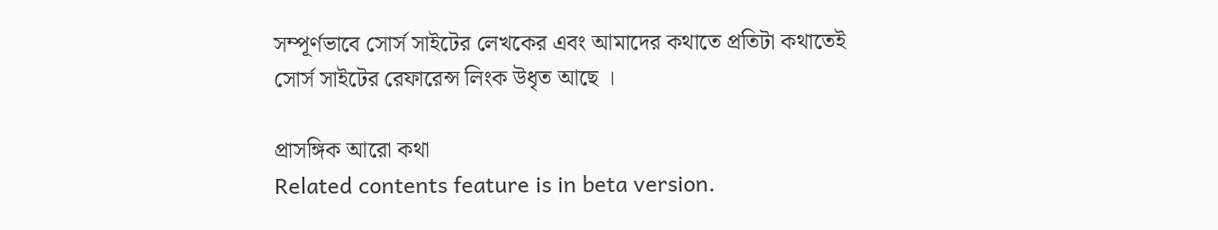সম্পূর্ণভাবে সোর্স সাইটের লেখকের এবং আমাদের কথাতে প্রতিটা কথাতেই সোর্স সাইটের রেফারেন্স লিংক উধৃত আছে ।

প্রাসঙ্গিক আরো কথা
Related contents feature is in beta version.